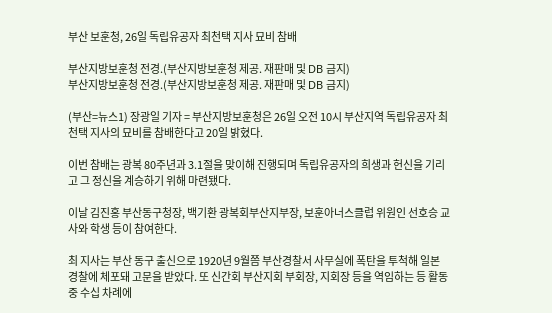부산 보훈청, 26일 독립유공자 최천택 지사 묘비 참배

부산지방보훈청 전경.(부산지방보훈청 제공. 재판매 및 DB 금지)
부산지방보훈청 전경.(부산지방보훈청 제공. 재판매 및 DB 금지)

(부산=뉴스1) 장광일 기자 = 부산지방보훈청은 26일 오전 10시 부산지역 독립유공자 최천택 지사의 묘비를 참배한다고 20일 밝혔다.

이번 참배는 광복 80주년과 3.1절을 맞이해 진행되며 독립유공자의 희생과 헌신을 기리고 그 정신을 계승하기 위해 마련됐다.

이날 김진홍 부산동구청장, 백기환 광복회부산지부장, 보훈아너스클럽 위원인 선호승 교사와 학생 등이 참여한다.

최 지사는 부산 동구 출신으로 1920년 9월쯤 부산경찰서 사무실에 폭탄을 투척해 일본 경찰에 체포돼 고문을 받았다. 또 신간회 부산지회 부회장, 지회장 등을 역임하는 등 활동 중 수십 차례에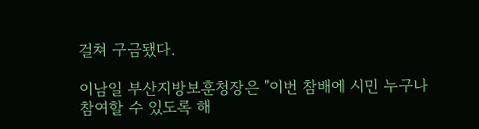걸쳐 구금됐다.

이남일 부산지방보훈청장은 "이번 참배에 시민 누구나 참여할 수 있도록 해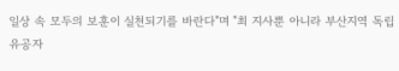일상 속 모두의 보훈이 실천되기를 바란다"며 "최 지사뿐 아니라 부산지역 독립유공자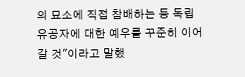의 묘소에 직접 참배하는 등 독립유공자에 대한 예우를 꾸준히 이어갈 것"이라고 말했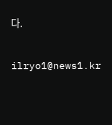다.

ilryo1@news1.kr